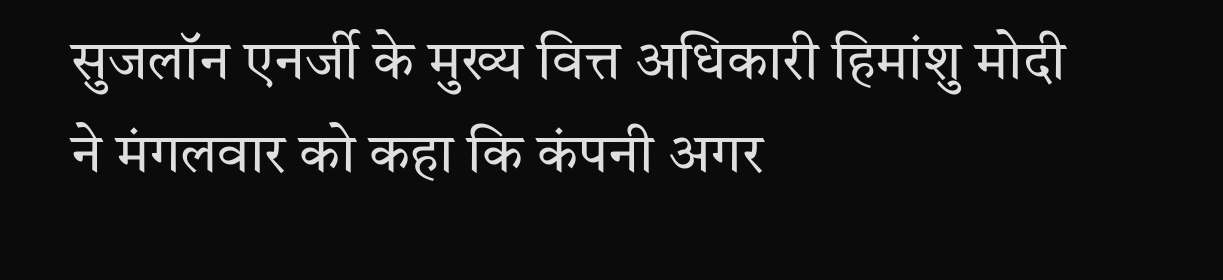सुजलॉन एनर्जी के मुख्य वित्त अधिकारी हिमांशु मोदी ने मंगलवार को कहा कि कंपनी अगर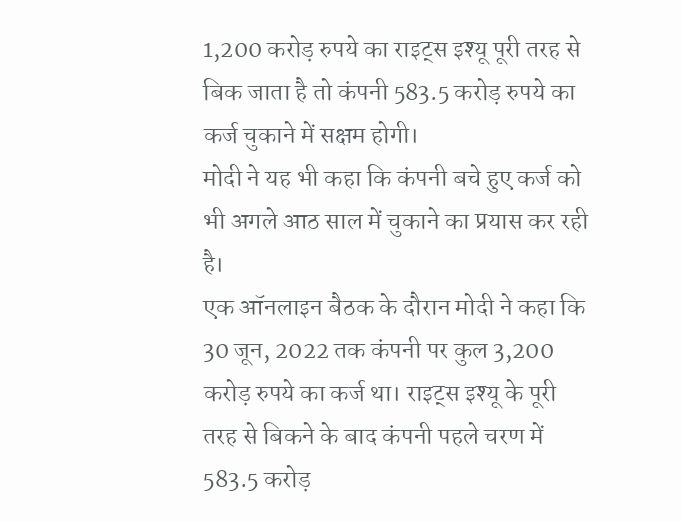1,200 करोड़ रुपये का राइट्स इश्यू पूरी तरह से बिक जाता है तो कंपनी 583.5 करोड़ रुपये का कर्ज चुकाने में सक्षम होगी।
मोदी ने यह भी कहा कि कंपनी बचे हुए कर्ज को भी अगले आठ साल में चुकाने का प्रयास कर रही है।
एक ऑनलाइन बैठक के दौरान मोदी ने कहा कि 30 जून, 2022 तक कंपनी पर कुल 3,200 करोड़ रुपये का कर्ज था। राइट्स इश्यू के पूरी तरह से बिकने के बाद कंपनी पहले चरण में 583.5 करोड़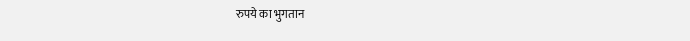रुपये का भुगतान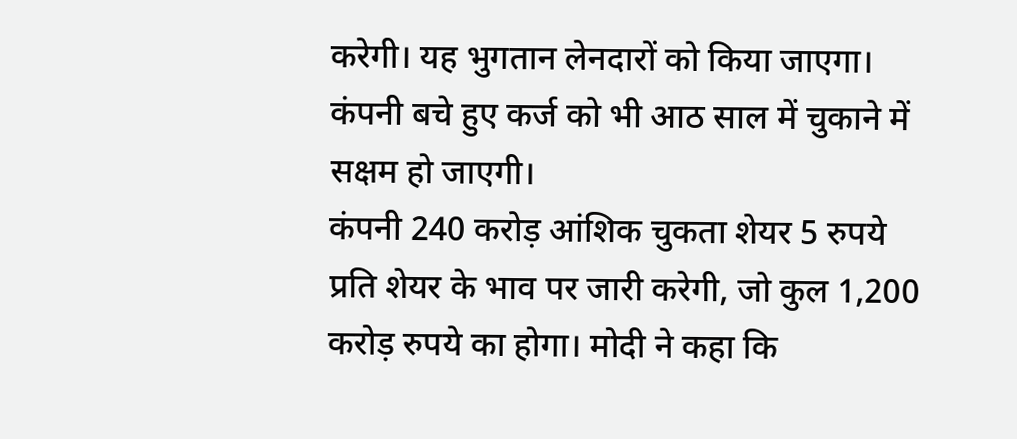करेगी। यह भुगतान लेनदारों को किया जाएगा। कंपनी बचे हुए कर्ज को भी आठ साल में चुकाने में सक्षम हो जाएगी।
कंपनी 240 करोड़ आंशिक चुकता शेयर 5 रुपये प्रति शेयर के भाव पर जारी करेगी, जो कुल 1,200 करोड़ रुपये का होगा। मोदी ने कहा कि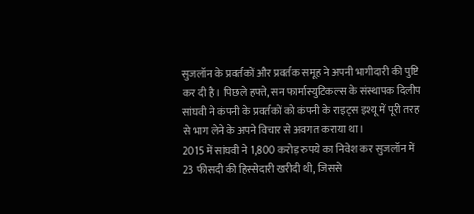सुजलॉन के प्रवर्तकों और प्रवर्तक समूह ने अपनी भागीदारी की पुष्टि कर दी है। पिछले हफ्ते, सन फार्मास्युटिकल्स के संस्थापक दिलीप सांघवी ने कंपनी के प्रवर्तकों को कंपनी के राइट्स इश्यू में पूरी तरह से भाग लेने के अपने विचार से अवगत कराया था।
2015 में सांघवी ने 1,800 करोड़ रुपये का निवेश कर सुजलॉन में 23 फीसदी की हिस्सेदारी खरीदी थी, जिससे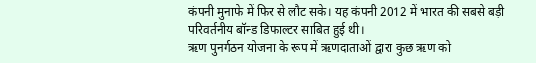कंपनी मुनाफे में फिर से लौट सके। यह कंपनी 2012 में भारत की सबसे बड़ी परिवर्तनीय बॉन्ड डिफाल्टर साबित हुई थी।
ऋण पुनर्गठन योजना के रूप में ऋणदाताओं द्वारा कुछ ऋण को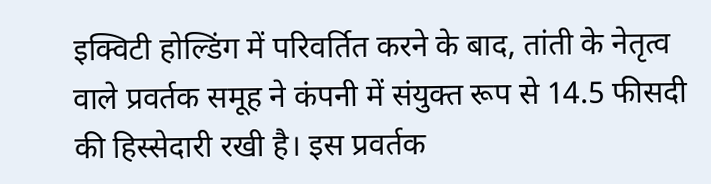इक्विटी होल्डिंग में परिवर्तित करने के बाद, तांती के नेतृत्व वाले प्रवर्तक समूह ने कंपनी में संयुक्त रूप से 14.5 फीसदी की हिस्सेदारी रखी है। इस प्रवर्तक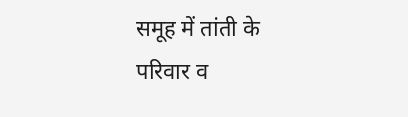समूह में तांती के परिवार व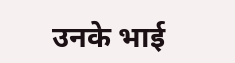उनके भाई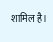शामिल है।